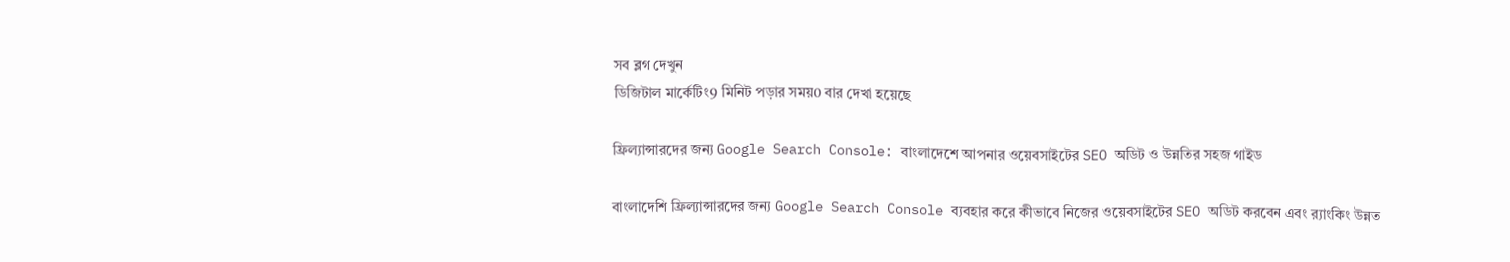সব ব্লগ দেখুন
ডিজিটাল মার্কেটিং9 মিনিট পড়ার সময়0 বার দেখা হয়েছে

ফ্রিল্যান্সারদের জন্য Google Search Console: বাংলাদেশে আপনার ওয়েবসাইটের SEO অডিট ও উন্নতির সহজ গাইড

বাংলাদেশি ফ্রিল্যান্সারদের জন্য Google Search Console ব্যবহার করে কীভাবে নিজের ওয়েবসাইটের SEO অডিট করবেন এবং র‍্যাংকিং উন্নত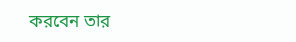করবেন তার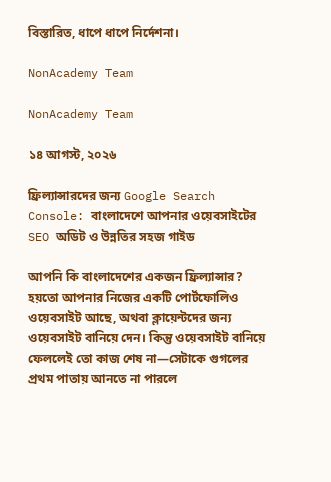বিস্তারিত, ধাপে ধাপে নির্দেশনা।

NonAcademy Team

NonAcademy Team

১৪ আগস্ট, ২০২৬

ফ্রিল্যান্সারদের জন্য Google Search Console: বাংলাদেশে আপনার ওয়েবসাইটের SEO অডিট ও উন্নতির সহজ গাইড

আপনি কি বাংলাদেশের একজন ফ্রিল্যান্সার? হয়তো আপনার নিজের একটি পোর্টফোলিও ওয়েবসাইট আছে, অথবা ক্লায়েন্টদের জন্য ওয়েবসাইট বানিয়ে দেন। কিন্তু ওয়েবসাইট বানিয়ে ফেললেই তো কাজ শেষ না—সেটাকে গুগলের প্রথম পাতায় আনতে না পারলে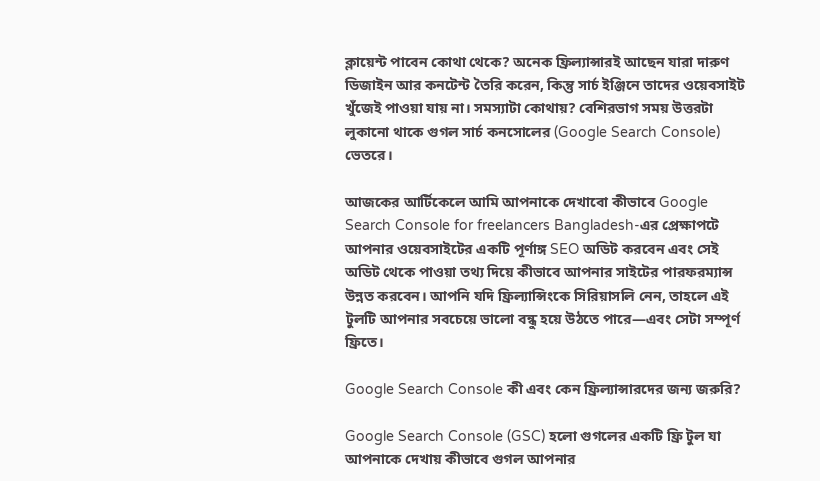ক্লায়েন্ট পাবেন কোথা থেকে? অনেক ফ্রিল্যান্সারই আছেন যারা দারুণ ডিজাইন আর কনটেন্ট তৈরি করেন, কিন্তু সার্চ ইঞ্জিনে তাদের ওয়েবসাইট খুঁজেই পাওয়া যায় না। সমস্যাটা কোথায়? বেশিরভাগ সময় উত্তরটা লুকানো থাকে গুগল সার্চ কনসোলের (Google Search Console) ভেতরে।

আজকের আর্টিকেলে আমি আপনাকে দেখাবো কীভাবে Google Search Console for freelancers Bangladesh-এর প্রেক্ষাপটে আপনার ওয়েবসাইটের একটি পূর্ণাঙ্গ SEO অডিট করবেন এবং সেই অডিট থেকে পাওয়া তথ্য দিয়ে কীভাবে আপনার সাইটের পারফরম্যান্স উন্নত করবেন। আপনি যদি ফ্রিল্যান্সিংকে সিরিয়াসলি নেন, তাহলে এই টুলটি আপনার সবচেয়ে ভালো বন্ধু হয়ে উঠতে পারে—এবং সেটা সম্পূর্ণ ফ্রিতে।

Google Search Console কী এবং কেন ফ্রিল্যান্সারদের জন্য জরুরি?

Google Search Console (GSC) হলো গুগলের একটি ফ্রি টুল যা আপনাকে দেখায় কীভাবে গুগল আপনার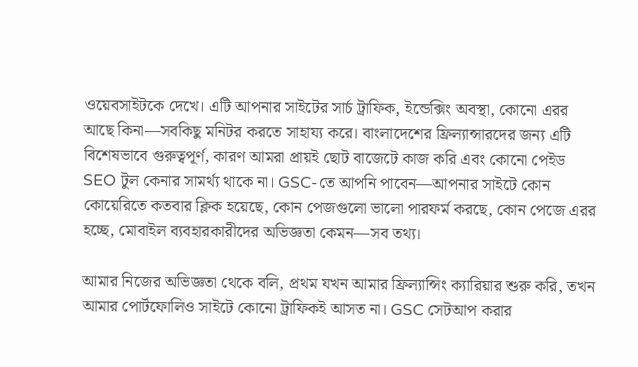ওয়েবসাইটকে দেখে। এটি আপনার সাইটের সার্চ ট্রাফিক, ইন্ডেক্সিং অবস্থা, কোনো এরর আছে কিনা—সবকিছু মনিটর করতে সাহায্য করে। বাংলাদেশের ফ্রিল্যান্সারদের জন্য এটি বিশেষভাবে গুরুত্বপূর্ণ, কারণ আমরা প্রায়ই ছোট বাজেটে কাজ করি এবং কোনো পেইড SEO টুল কেনার সামর্থ্য থাকে না। GSC-তে আপনি পাবেন—আপনার সাইটে কোন কোয়েরিতে কতবার ক্লিক হয়েছে, কোন পেজগুলো ভালো পারফর্ম করছে, কোন পেজে এরর হচ্ছে, মোবাইল ব্যবহারকারীদের অভিজ্ঞতা কেমন—সব তথ্য।

আমার নিজের অভিজ্ঞতা থেকে বলি, প্রথম যখন আমার ফ্রিল্যান্সিং ক্যারিয়ার শুরু করি, তখন আমার পোর্টফোলিও সাইটে কোনো ট্রাফিকই আসত না। GSC সেটআপ করার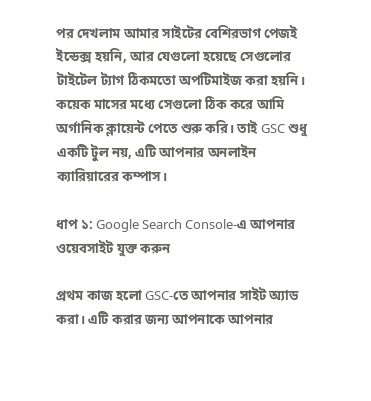পর দেখলাম আমার সাইটের বেশিরভাগ পেজই ইন্ডেক্স হয়নি, আর যেগুলো হয়েছে সেগুলোর টাইটেল ট্যাগ ঠিকমতো অপটিমাইজ করা হয়নি। কয়েক মাসের মধ্যে সেগুলো ঠিক করে আমি অর্গানিক ক্লায়েন্ট পেতে শুরু করি। তাই GSC শুধু একটি টুল নয়, এটি আপনার অনলাইন ক্যারিয়ারের কম্পাস।

ধাপ ১: Google Search Console-এ আপনার ওয়েবসাইট যুক্ত করুন

প্রথম কাজ হলো GSC-তে আপনার সাইট অ্যাড করা। এটি করার জন্য আপনাকে আপনার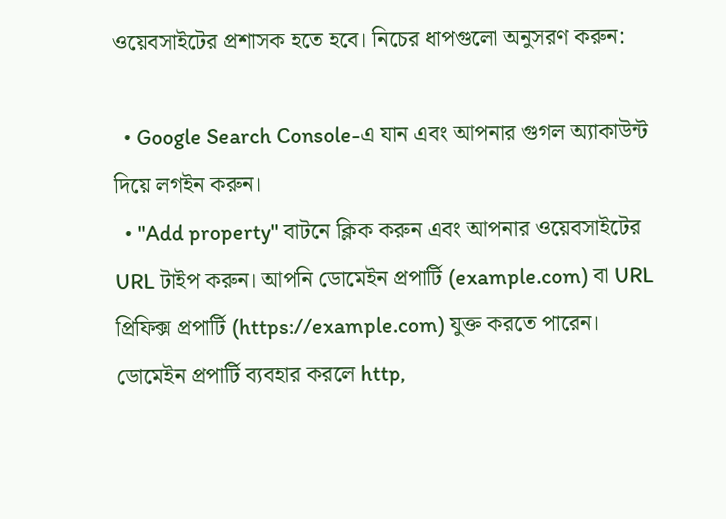ওয়েবসাইটের প্রশাসক হতে হবে। নিচের ধাপগুলো অনুসরণ করুন:

  • Google Search Console-এ যান এবং আপনার গুগল অ্যাকাউন্ট দিয়ে লগইন করুন।
  • "Add property" বাটনে ক্লিক করুন এবং আপনার ওয়েবসাইটের URL টাইপ করুন। আপনি ডোমেইন প্রপার্টি (example.com) বা URL প্রিফিক্স প্রপার্টি (https://example.com) যুক্ত করতে পারেন। ডোমেইন প্রপার্টি ব্যবহার করলে http,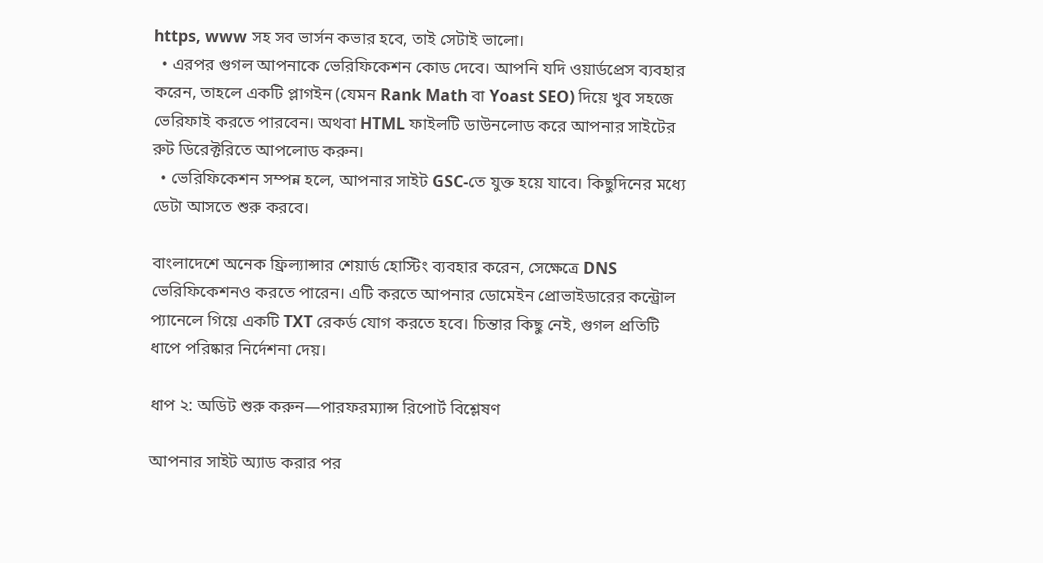https, www সহ সব ভার্সন কভার হবে, তাই সেটাই ভালো।
  • এরপর গুগল আপনাকে ভেরিফিকেশন কোড দেবে। আপনি যদি ওয়ার্ডপ্রেস ব্যবহার করেন, তাহলে একটি প্লাগইন (যেমন Rank Math বা Yoast SEO) দিয়ে খুব সহজে ভেরিফাই করতে পারবেন। অথবা HTML ফাইলটি ডাউনলোড করে আপনার সাইটের রুট ডিরেক্টরিতে আপলোড করুন।
  • ভেরিফিকেশন সম্পন্ন হলে, আপনার সাইট GSC-তে যুক্ত হয়ে যাবে। কিছুদিনের মধ্যে ডেটা আসতে শুরু করবে।

বাংলাদেশে অনেক ফ্রিল্যান্সার শেয়ার্ড হোস্টিং ব্যবহার করেন, সেক্ষেত্রে DNS ভেরিফিকেশনও করতে পারেন। এটি করতে আপনার ডোমেইন প্রোভাইডারের কন্ট্রোল প্যানেলে গিয়ে একটি TXT রেকর্ড যোগ করতে হবে। চিন্তার কিছু নেই, গুগল প্রতিটি ধাপে পরিষ্কার নির্দেশনা দেয়।

ধাপ ২: অডিট শুরু করুন—পারফরম্যান্স রিপোর্ট বিশ্লেষণ

আপনার সাইট অ্যাড করার পর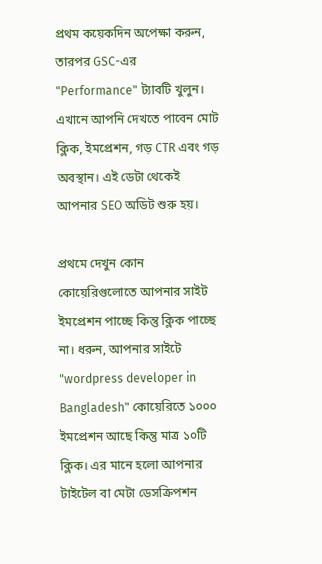প্রথম কয়েকদিন অপেক্ষা করুন, তারপর GSC-এর "Performance" ট্যাবটি খুলুন। এখানে আপনি দেখতে পাবেন মোট ক্লিক, ইমপ্রেশন, গড় CTR এবং গড় অবস্থান। এই ডেটা থেকেই আপনার SEO অডিট শুরু হয়।

প্রথমে দেখুন কোন কোয়েরিগুলোতে আপনার সাইট ইমপ্রেশন পাচ্ছে কিন্তু ক্লিক পাচ্ছে না। ধরুন, আপনার সাইটে "wordpress developer in Bangladesh" কোয়েরিতে ১০০০ ইমপ্রেশন আছে কিন্তু মাত্র ১০টি ক্লিক। এর মানে হলো আপনার টাইটেল বা মেটা ডেসক্রিপশন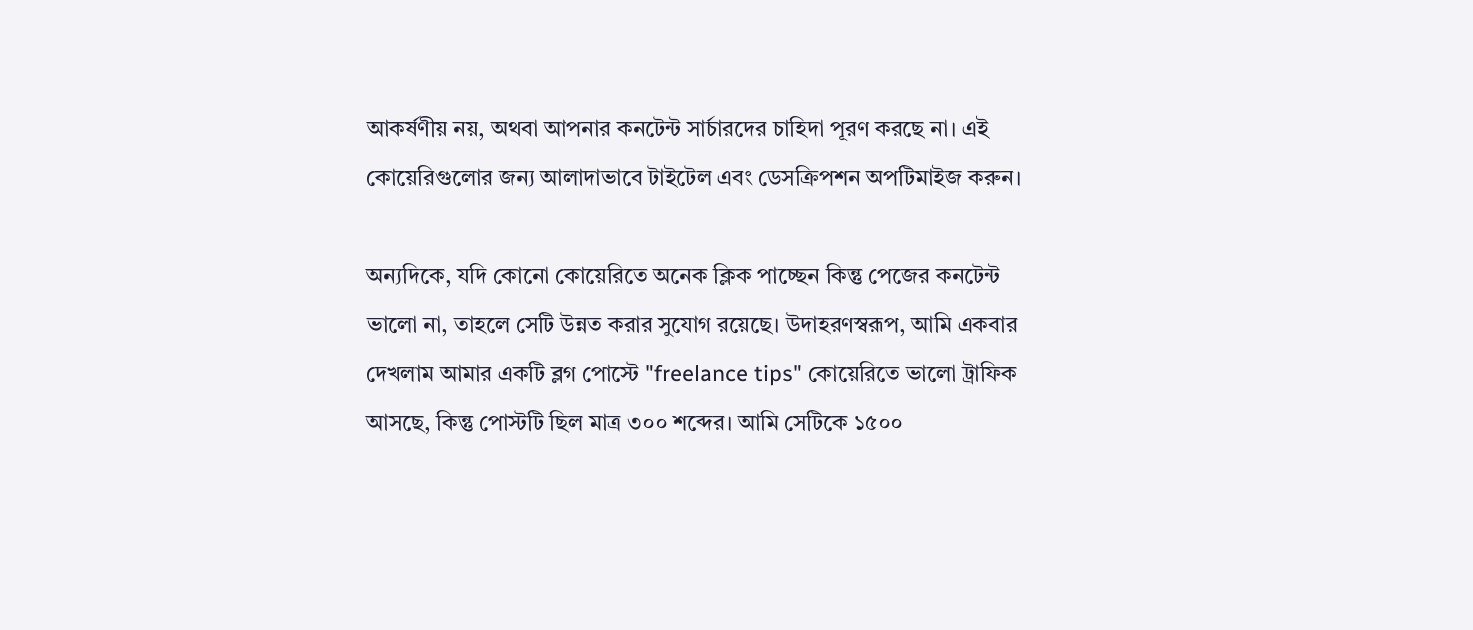আকর্ষণীয় নয়, অথবা আপনার কনটেন্ট সার্চারদের চাহিদা পূরণ করছে না। এই কোয়েরিগুলোর জন্য আলাদাভাবে টাইটেল এবং ডেসক্রিপশন অপটিমাইজ করুন।

অন্যদিকে, যদি কোনো কোয়েরিতে অনেক ক্লিক পাচ্ছেন কিন্তু পেজের কনটেন্ট ভালো না, তাহলে সেটি উন্নত করার সুযোগ রয়েছে। উদাহরণস্বরূপ, আমি একবার দেখলাম আমার একটি ব্লগ পোস্টে "freelance tips" কোয়েরিতে ভালো ট্রাফিক আসছে, কিন্তু পোস্টটি ছিল মাত্র ৩০০ শব্দের। আমি সেটিকে ১৫০০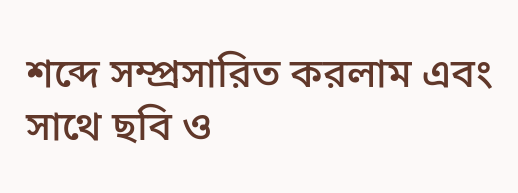শব্দে সম্প্রসারিত করলাম এবং সাথে ছবি ও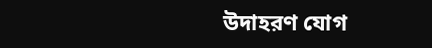উদাহরণ যোগ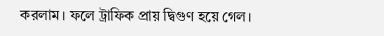করলাম। ফলে ট্রাফিক প্রায় দ্বিগুণ হয়ে গেল।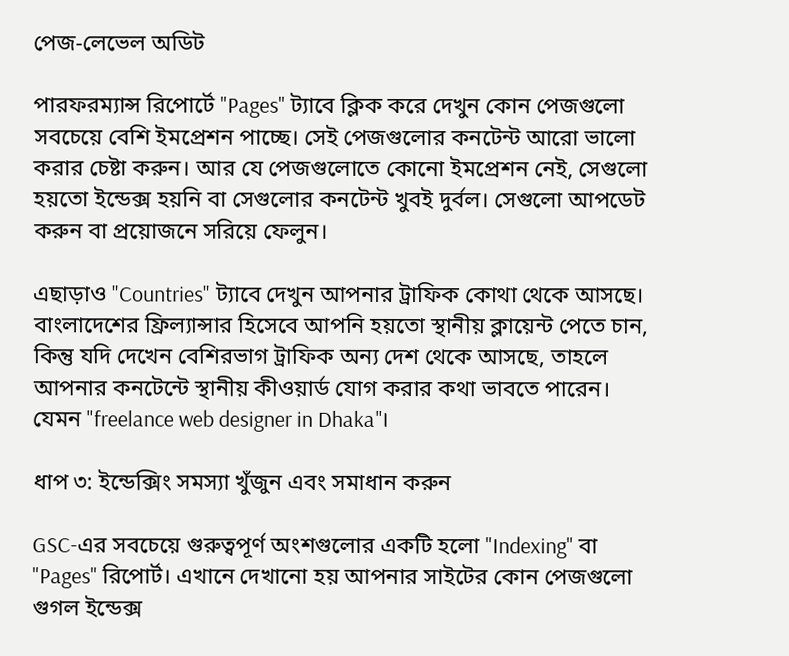পেজ-লেভেল অডিট

পারফরম্যান্স রিপোর্টে "Pages" ট্যাবে ক্লিক করে দেখুন কোন পেজগুলো সবচেয়ে বেশি ইমপ্রেশন পাচ্ছে। সেই পেজগুলোর কনটেন্ট আরো ভালো করার চেষ্টা করুন। আর যে পেজগুলোতে কোনো ইমপ্রেশন নেই, সেগুলো হয়তো ইন্ডেক্স হয়নি বা সেগুলোর কনটেন্ট খুবই দুর্বল। সেগুলো আপডেট করুন বা প্রয়োজনে সরিয়ে ফেলুন।

এছাড়াও "Countries" ট্যাবে দেখুন আপনার ট্রাফিক কোথা থেকে আসছে। বাংলাদেশের ফ্রিল্যান্সার হিসেবে আপনি হয়তো স্থানীয় ক্লায়েন্ট পেতে চান, কিন্তু যদি দেখেন বেশিরভাগ ট্রাফিক অন্য দেশ থেকে আসছে, তাহলে আপনার কনটেন্টে স্থানীয় কীওয়ার্ড যোগ করার কথা ভাবতে পারেন। যেমন "freelance web designer in Dhaka"।

ধাপ ৩: ইন্ডেক্সিং সমস্যা খুঁজুন এবং সমাধান করুন

GSC-এর সবচেয়ে গুরুত্বপূর্ণ অংশগুলোর একটি হলো "Indexing" বা "Pages" রিপোর্ট। এখানে দেখানো হয় আপনার সাইটের কোন পেজগুলো গুগল ইন্ডেক্স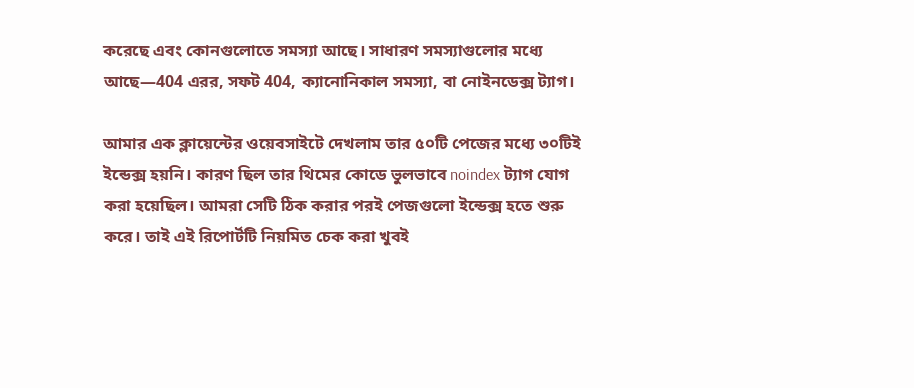করেছে এবং কোনগুলোতে সমস্যা আছে। সাধারণ সমস্যাগুলোর মধ্যে আছে—404 এরর, সফট 404, ক্যানোনিকাল সমস্যা, বা নোইনডেক্স ট্যাগ।

আমার এক ক্লায়েন্টের ওয়েবসাইটে দেখলাম তার ৫০টি পেজের মধ্যে ৩০টিই ইন্ডেক্স হয়নি। কারণ ছিল তার থিমের কোডে ভুলভাবে noindex ট্যাগ যোগ করা হয়েছিল। আমরা সেটি ঠিক করার পরই পেজগুলো ইন্ডেক্স হতে শুরু করে। তাই এই রিপোর্টটি নিয়মিত চেক করা খুবই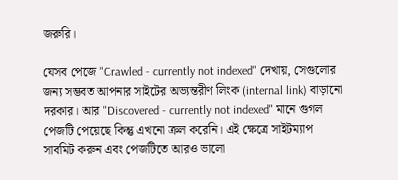জরুরি।

যেসব পেজে "Crawled - currently not indexed" দেখায়, সেগুলোর জন্য সম্ভবত আপনার সাইটের অভ্যন্তরীণ লিংক (internal link) বাড়ানো দরকার। আর "Discovered - currently not indexed" মানে গুগল পেজটি পেয়েছে কিন্তু এখনো ক্রল করেনি। এই ক্ষেত্রে সাইটম্যাপ সাবমিট করুন এবং পেজটিতে আরও ভালো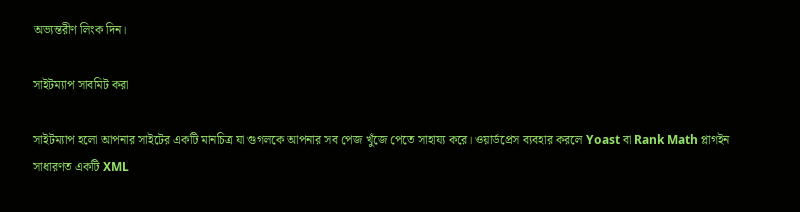অভ্যন্তরীণ লিংক দিন।

সাইটম্যাপ সাবমিট করা

সাইটম্যাপ হলো আপনার সাইটের একটি মানচিত্র যা গুগলকে আপনার সব পেজ খুঁজে পেতে সাহায্য করে। ওয়ার্ডপ্রেস ব্যবহার করলে Yoast বা Rank Math প্লাগইন সাধারণত একটি XML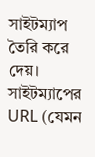সাইটম্যাপ তৈরি করে দেয়। সাইটম্যাপের URL (যেমন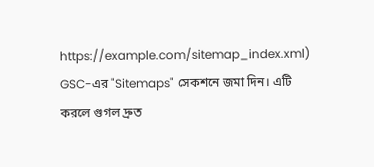https://example.com/sitemap_index.xml) GSC-এর "Sitemaps" সেকশনে জমা দিন। এটি করলে গুগল দ্রুত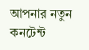আপনার নতুন কনটেন্ট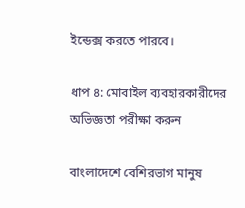ইন্ডেক্স করতে পারবে।

ধাপ ৪: মোবাইল ব্যবহারকারীদের অভিজ্ঞতা পরীক্ষা করুন

বাংলাদেশে বেশিরভাগ মানুষ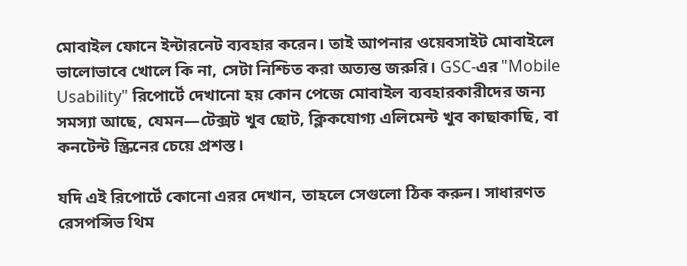মোবাইল ফোনে ইন্টারনেট ব্যবহার করেন। তাই আপনার ওয়েবসাইট মোবাইলে ভালোভাবে খোলে কি না, সেটা নিশ্চিত করা অত্যন্ত জরুরি। GSC-এর "Mobile Usability" রিপোর্টে দেখানো হয় কোন পেজে মোবাইল ব্যবহারকারীদের জন্য সমস্যা আছে, যেমন—টেক্সট খুব ছোট, ক্লিকযোগ্য এলিমেন্ট খুব কাছাকাছি, বা কনটেন্ট স্ক্রিনের চেয়ে প্রশস্ত।

যদি এই রিপোর্টে কোনো এরর দেখান, তাহলে সেগুলো ঠিক করুন। সাধারণত রেসপন্সিভ থিম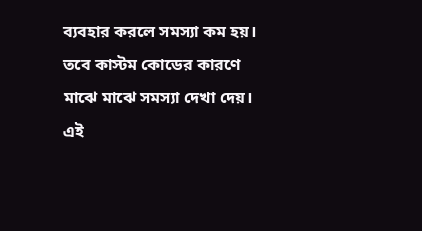ব্যবহার করলে সমস্যা কম হয়। তবে কাস্টম কোডের কারণে মাঝে মাঝে সমস্যা দেখা দেয়। এই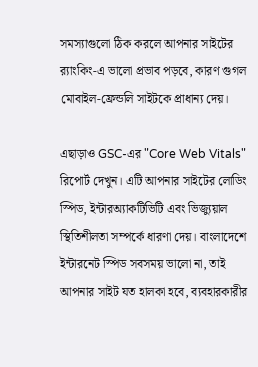সমস্যাগুলো ঠিক করলে আপনার সাইটের র‍্যাংকিং-এ ভালো প্রভাব পড়বে, কারণ গুগল মোবাইল-ফ্রেন্ডলি সাইটকে প্রাধান্য দেয়।

এছাড়াও GSC-এর "Core Web Vitals" রিপোর্ট দেখুন। এটি আপনার সাইটের লোডিং স্পিড, ইন্টারঅ্যাকটিভিটি এবং ভিজ্যুয়াল স্থিতিশীলতা সম্পর্কে ধারণা দেয়। বাংলাদেশে ইন্টারনেট স্পিড সবসময় ভালো না, তাই আপনার সাইট যত হালকা হবে, ব্যবহারকারীর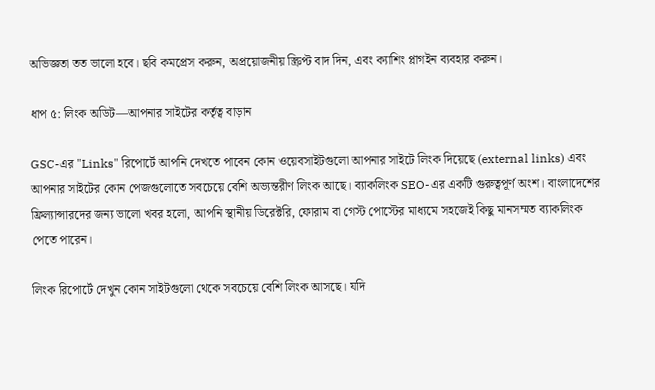অভিজ্ঞতা তত ভালো হবে। ছবি কমপ্রেস করুন, অপ্রয়োজনীয় স্ক্রিপ্ট বাদ দিন, এবং ক্যাশিং প্লাগইন ব্যবহার করুন।

ধাপ ৫: লিংক অডিট—আপনার সাইটের কর্তৃত্ব বাড়ান

GSC-এর "Links" রিপোর্টে আপনি দেখতে পাবেন কোন ওয়েবসাইটগুলো আপনার সাইটে লিংক দিয়েছে (external links) এবং আপনার সাইটের কোন পেজগুলোতে সবচেয়ে বেশি অভ্যন্তরীণ লিংক আছে। ব্যাকলিংক SEO-এর একটি গুরুত্বপূর্ণ অংশ। বাংলাদেশের ফ্রিল্যান্সারদের জন্য ভালো খবর হলো, আপনি স্থানীয় ডিরেক্টরি, ফোরাম বা গেস্ট পোস্টের মাধ্যমে সহজেই কিছু মানসম্মত ব্যাকলিংক পেতে পারেন।

লিংক রিপোর্টে দেখুন কোন সাইটগুলো থেকে সবচেয়ে বেশি লিংক আসছে। যদি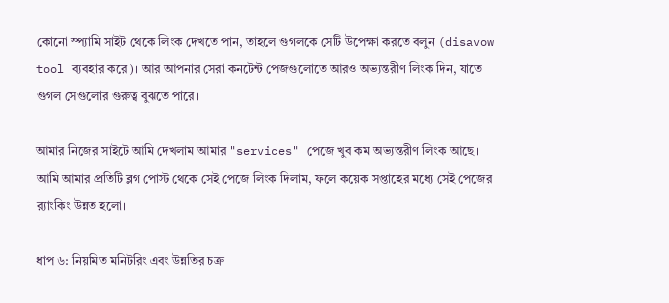কোনো স্প্যামি সাইট থেকে লিংক দেখতে পান, তাহলে গুগলকে সেটি উপেক্ষা করতে বলুন (disavow tool ব্যবহার করে)। আর আপনার সেরা কনটেন্ট পেজগুলোতে আরও অভ্যন্তরীণ লিংক দিন, যাতে গুগল সেগুলোর গুরুত্ব বুঝতে পারে।

আমার নিজের সাইটে আমি দেখলাম আমার "services" পেজে খুব কম অভ্যন্তরীণ লিংক আছে। আমি আমার প্রতিটি ব্লগ পোস্ট থেকে সেই পেজে লিংক দিলাম, ফলে কয়েক সপ্তাহের মধ্যে সেই পেজের র‍্যাংকিং উন্নত হলো।

ধাপ ৬: নিয়মিত মনিটরিং এবং উন্নতির চক্র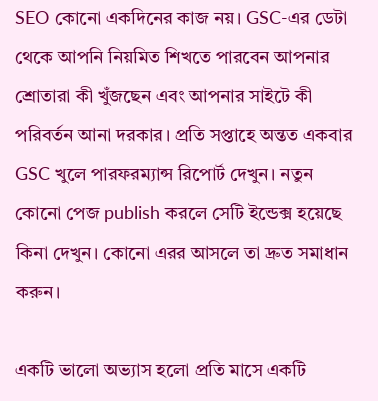SEO কোনো একদিনের কাজ নয়। GSC-এর ডেটা থেকে আপনি নিয়মিত শিখতে পারবেন আপনার শ্রোতারা কী খুঁজছেন এবং আপনার সাইটে কী পরিবর্তন আনা দরকার। প্রতি সপ্তাহে অন্তত একবার GSC খুলে পারফরম্যান্স রিপোর্ট দেখুন। নতুন কোনো পেজ publish করলে সেটি ইন্ডেক্স হয়েছে কিনা দেখুন। কোনো এরর আসলে তা দ্রুত সমাধান করুন।

একটি ভালো অভ্যাস হলো প্রতি মাসে একটি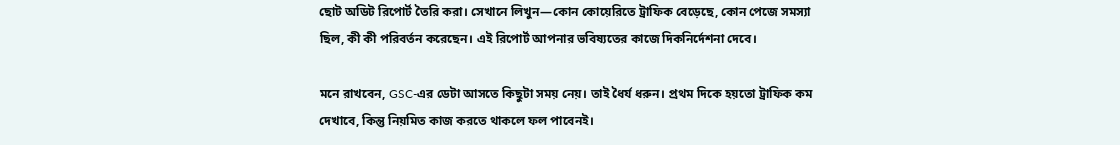ছোট অডিট রিপোর্ট তৈরি করা। সেখানে লিখুন—কোন কোয়েরিতে ট্রাফিক বেড়েছে, কোন পেজে সমস্যা ছিল, কী কী পরিবর্তন করেছেন। এই রিপোর্ট আপনার ভবিষ্যতের কাজে দিকনির্দেশনা দেবে।

মনে রাখবেন, GSC-এর ডেটা আসতে কিছুটা সময় নেয়। তাই ধৈর্য ধরুন। প্রথম দিকে হয়তো ট্রাফিক কম দেখাবে, কিন্তু নিয়মিত কাজ করতে থাকলে ফল পাবেনই।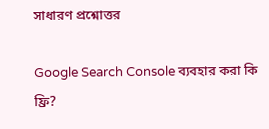সাধারণ প্রশ্নোত্তর

Google Search Console ব্যবহার করা কি ফ্রি?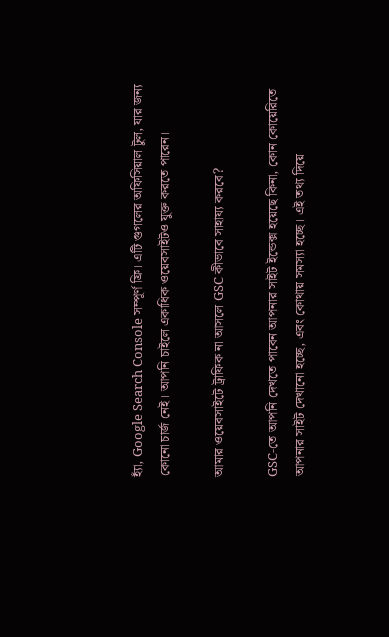হ্যাঁ, Google Search Console সম্পূর্ণ ফ্রি। এটি গুগলের অফিসিয়াল টুল, যার জন্য কোনো চার্জ নেই। আপনি চাইলে একাধিক ওয়েবসাইটও যুক্ত করতে পারেন।

আমার ওয়েবসাইটে ট্রাফিক না আসলে GSC কীভাবে সাহায্য করবে?

GSC-তে আপনি দেখতে পাবেন আপনার সাইট ইন্ডেক্স হয়েছে কিনা, কোন কোয়েরিতে আপনার সাইট দেখানো হচ্ছে, এবং কোথায় সমস্যা হচ্ছে। এই তথ্য দিয়ে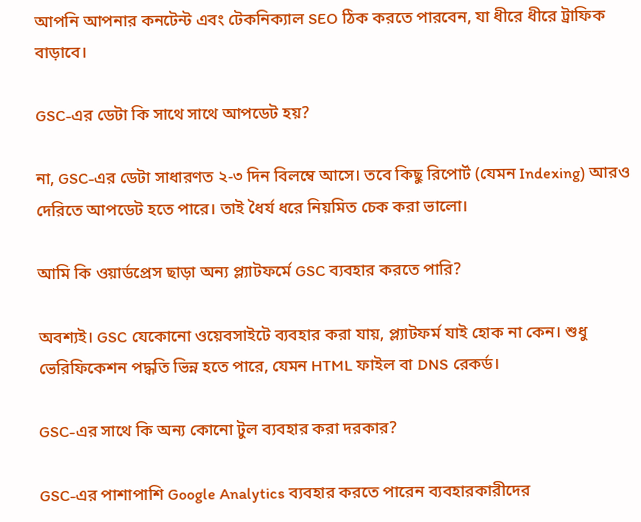আপনি আপনার কনটেন্ট এবং টেকনিক্যাল SEO ঠিক করতে পারবেন, যা ধীরে ধীরে ট্রাফিক বাড়াবে।

GSC-এর ডেটা কি সাথে সাথে আপডেট হয়?

না, GSC-এর ডেটা সাধারণত ২-৩ দিন বিলম্বে আসে। তবে কিছু রিপোর্ট (যেমন Indexing) আরও দেরিতে আপডেট হতে পারে। তাই ধৈর্য ধরে নিয়মিত চেক করা ভালো।

আমি কি ওয়ার্ডপ্রেস ছাড়া অন্য প্ল্যাটফর্মে GSC ব্যবহার করতে পারি?

অবশ্যই। GSC যেকোনো ওয়েবসাইটে ব্যবহার করা যায়, প্ল্যাটফর্ম যাই হোক না কেন। শুধু ভেরিফিকেশন পদ্ধতি ভিন্ন হতে পারে, যেমন HTML ফাইল বা DNS রেকর্ড।

GSC-এর সাথে কি অন্য কোনো টুল ব্যবহার করা দরকার?

GSC-এর পাশাপাশি Google Analytics ব্যবহার করতে পারেন ব্যবহারকারীদের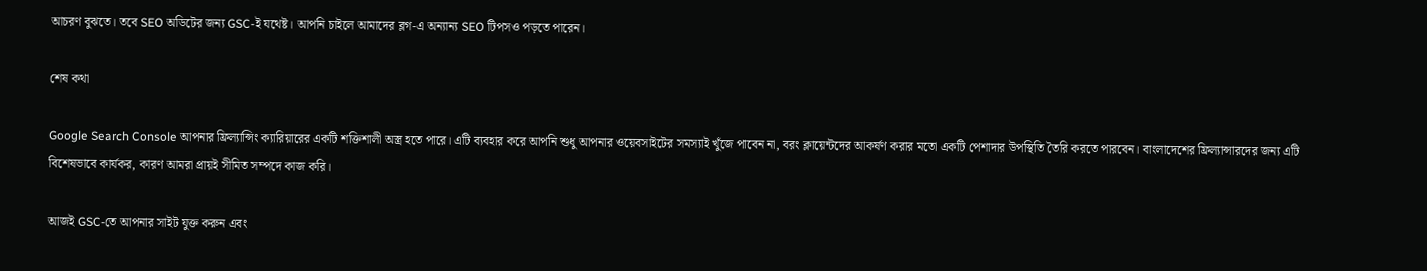আচরণ বুঝতে। তবে SEO অডিটের জন্য GSC-ই যথেষ্ট। আপনি চাইলে আমাদের ব্লগ-এ অন্যান্য SEO টিপসও পড়তে পারেন।

শেষ কথা

Google Search Console আপনার ফ্রিল্যান্সিং ক্যারিয়ারের একটি শক্তিশালী অস্ত্র হতে পারে। এটি ব্যবহার করে আপনি শুধু আপনার ওয়েবসাইটের সমস্যাই খুঁজে পাবেন না, বরং ক্লায়েন্টদের আকর্ষণ করার মতো একটি পেশাদার উপস্থিতি তৈরি করতে পারবেন। বাংলাদেশের ফ্রিল্যান্সারদের জন্য এটি বিশেষভাবে কার্যকর, কারণ আমরা প্রায়ই সীমিত সম্পদে কাজ করি।

আজই GSC-তে আপনার সাইট যুক্ত করুন এবং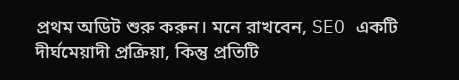প্রথম অডিট শুরু করুন। মনে রাখবেন, SEO একটি দীর্ঘমেয়াদী প্রক্রিয়া, কিন্তু প্রতিটি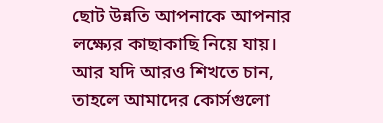ছোট উন্নতি আপনাকে আপনার লক্ষ্যের কাছাকাছি নিয়ে যায়। আর যদি আরও শিখতে চান, তাহলে আমাদের কোর্সগুলো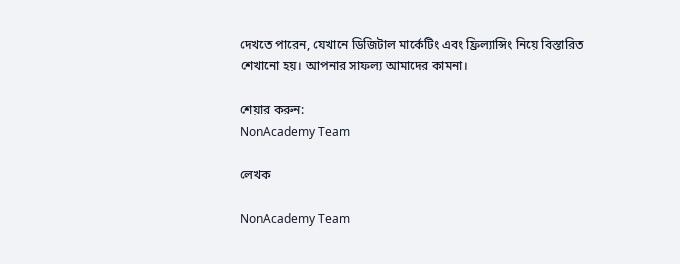দেখতে পারেন, যেখানে ডিজিটাল মার্কেটিং এবং ফ্রিল্যান্সিং নিয়ে বিস্তারিত শেখানো হয়। আপনার সাফল্য আমাদের কামনা।

শেয়ার করুন:
NonAcademy Team

লেখক

NonAcademy Team